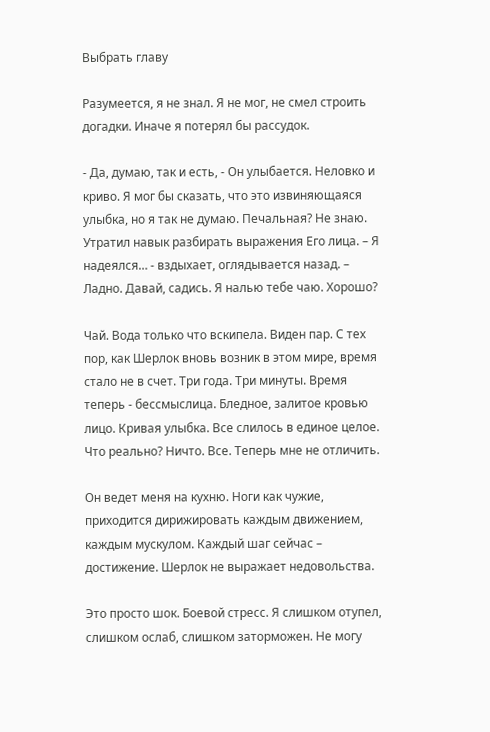Выбрать главу

Разумеется, я не знал. Я не мог, не смел строить догадки. Иначе я потерял бы рассудок.

- Да, думаю, так и есть, - Он улыбается. Неловко и криво. Я мог бы сказать, что это извиняющаяся улыбка, но я так не думаю. Печальная? Не знаю. Утратил навык разбирать выражения Его лица. – Я надеялся… - вздыхает, оглядывается назад. – Ладно. Давай, садись. Я налью тебе чаю. Хорошо?

Чай. Вода только что вскипела. Виден пар. С тех пор, как Шерлок вновь возник в этом мире, время стало не в счет. Три года. Три минуты. Время теперь - бессмыслица. Бледное, залитое кровью лицо. Кривая улыбка. Все слилось в единое целое. Что реально? Ничто. Все. Теперь мне не отличить.

Он ведет меня на кухню. Ноги как чужие, приходится дирижировать каждым движением, каждым мускулом. Каждый шаг сейчас – достижение. Шерлок не выражает недовольства.

Это просто шок. Боевой стресс. Я слишком отупел, слишком ослаб, слишком заторможен. Не могу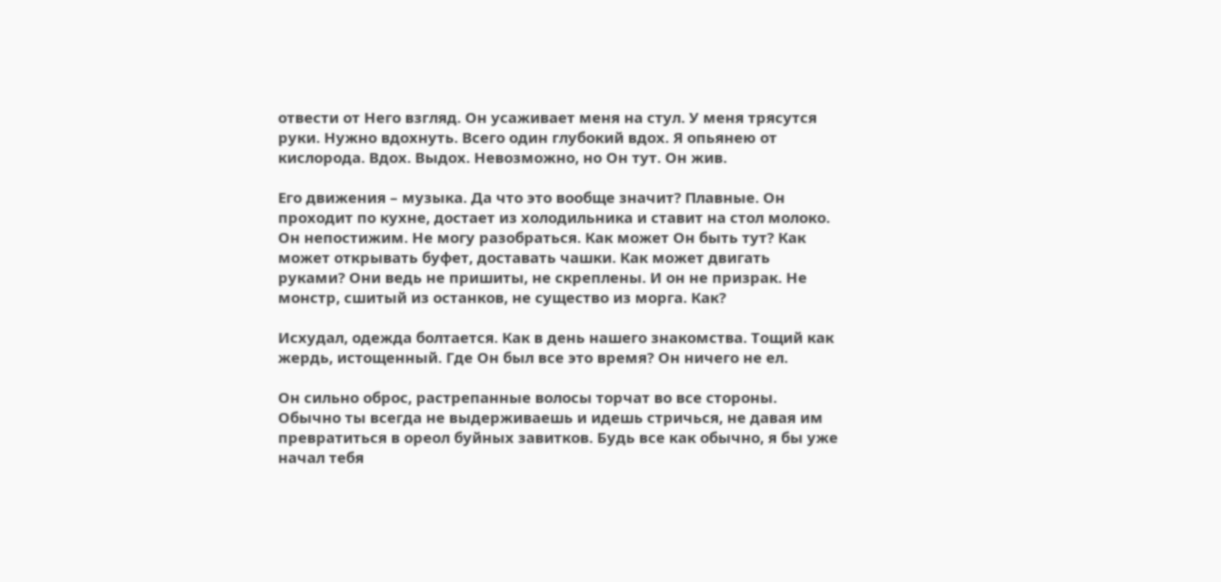отвести от Него взгляд. Он усаживает меня на стул. У меня трясутся руки. Нужно вдохнуть. Всего один глубокий вдох. Я опьянею от кислорода. Вдох. Выдох. Невозможно, но Он тут. Он жив.

Его движения – музыка. Да что это вообще значит? Плавные. Он проходит по кухне, достает из холодильника и ставит на стол молоко. Он непостижим. Не могу разобраться. Как может Он быть тут? Как может открывать буфет, доставать чашки. Как может двигать руками? Они ведь не пришиты, не скреплены. И он не призрак. Не монстр, сшитый из останков, не существо из морга. Как?

Исхудал, одежда болтается. Как в день нашего знакомства. Тощий как жердь, истощенный. Где Он был все это время? Он ничего не ел.

Он сильно оброс, растрепанные волосы торчат во все стороны. Обычно ты всегда не выдерживаешь и идешь стричься, не давая им превратиться в ореол буйных завитков. Будь все как обычно, я бы уже начал тебя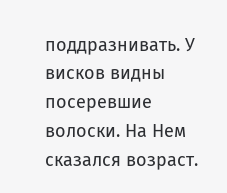поддразнивать. У висков видны посеревшие волоски. На Нем сказался возраст.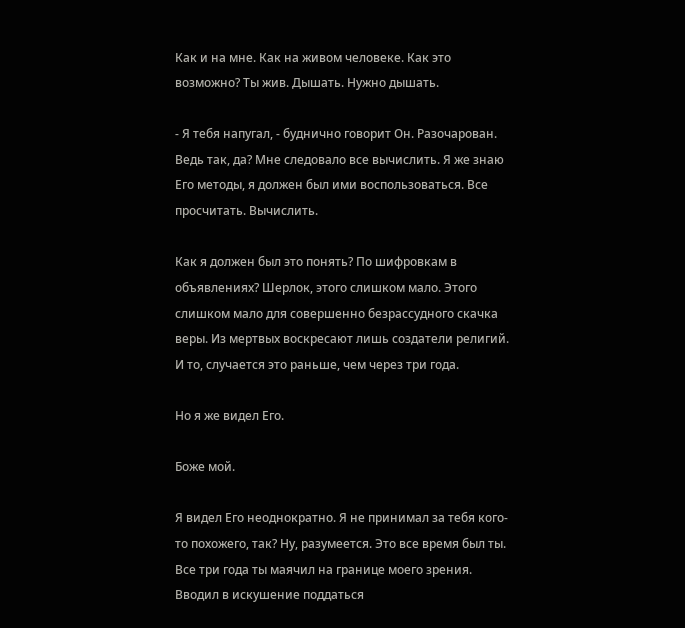Как и на мне. Как на живом человеке. Как это возможно? Ты жив. Дышать. Нужно дышать.

- Я тебя напугал, - буднично говорит Он. Разочарован. Ведь так, да? Мне следовало все вычислить. Я же знаю Его методы, я должен был ими воспользоваться. Все просчитать. Вычислить.

Как я должен был это понять? По шифровкам в объявлениях? Шерлок, этого слишком мало. Этого слишком мало для совершенно безрассудного скачка веры. Из мертвых воскресают лишь создатели религий. И то, случается это раньше, чем через три года.

Но я же видел Его.

Боже мой.

Я видел Его неоднократно. Я не принимал за тебя кого-то похожего, так? Ну, разумеется. Это все время был ты. Все три года ты маячил на границе моего зрения. Вводил в искушение поддаться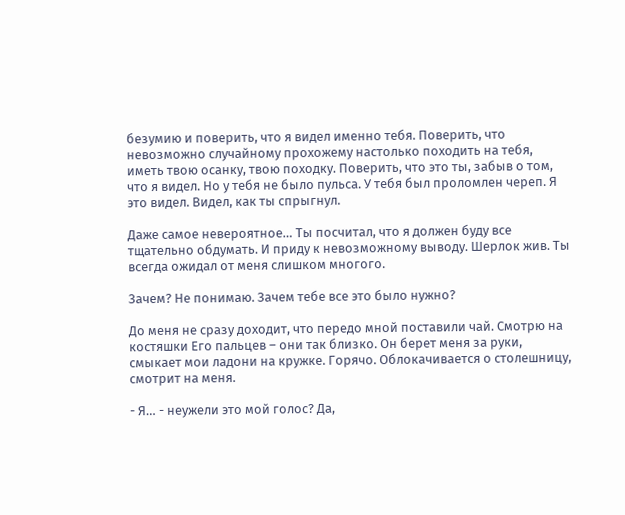безумию и поверить, что я видел именно тебя. Поверить, что невозможно случайному прохожему настолько походить на тебя, иметь твою осанку, твою походку. Поверить, что это ты, забыв о том, что я видел. Но у тебя не было пульса. У тебя был проломлен череп. Я это видел. Видел, как ты спрыгнул.

Даже самое невероятное… Ты посчитал, что я должен буду все тщательно обдумать. И приду к невозможному выводу. Шерлок жив. Ты всегда ожидал от меня слишком многого.

Зачем? Не понимаю. Зачем тебе все это было нужно?

До меня не сразу доходит, что передо мной поставили чай. Смотрю на костяшки Его пальцев – они так близко. Он берет меня за руки, смыкает мои ладони на кружке. Горячо. Облокачивается о столешницу, смотрит на меня.

- Я… - неужели это мой голос? Да,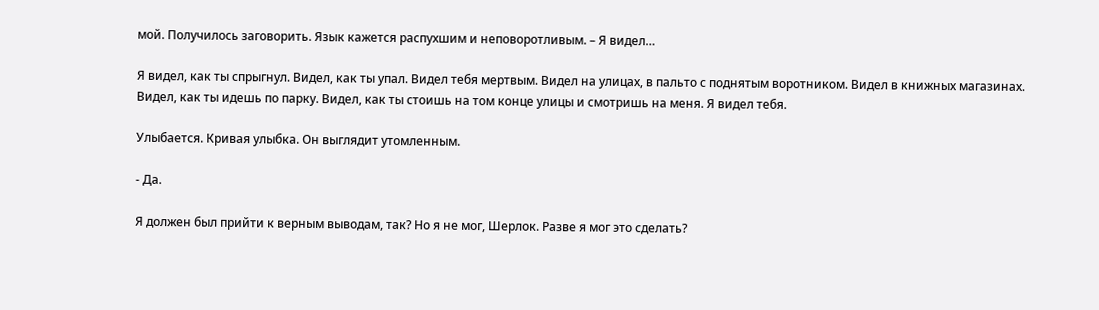мой. Получилось заговорить. Язык кажется распухшим и неповоротливым. – Я видел…

Я видел, как ты спрыгнул. Видел, как ты упал. Видел тебя мертвым. Видел на улицах, в пальто с поднятым воротником. Видел в книжных магазинах. Видел, как ты идешь по парку. Видел, как ты стоишь на том конце улицы и смотришь на меня. Я видел тебя.

Улыбается. Кривая улыбка. Он выглядит утомленным.

- Да.

Я должен был прийти к верным выводам, так? Но я не мог, Шерлок. Разве я мог это сделать?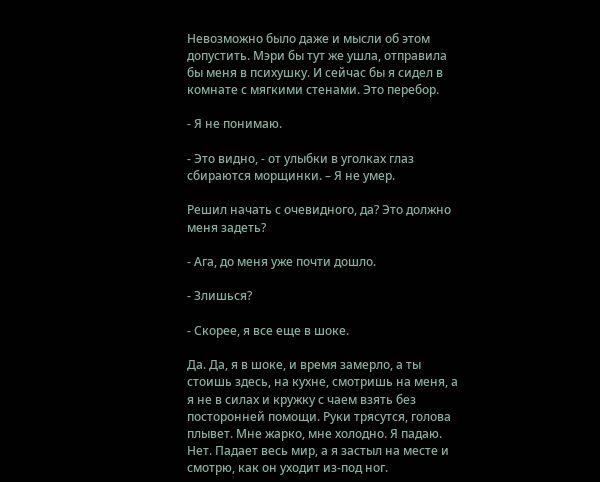Невозможно было даже и мысли об этом допустить. Мэри бы тут же ушла, отправила бы меня в психушку. И сейчас бы я сидел в комнате с мягкими стенами. Это перебор.

- Я не понимаю.

- Это видно, - от улыбки в уголках глаз сбираются морщинки. – Я не умер.

Решил начать с очевидного, да? Это должно меня задеть?

- Ага, до меня уже почти дошло.

- Злишься?

- Скорее, я все еще в шоке.

Да. Да, я в шоке, и время замерло, а ты стоишь здесь, на кухне, смотришь на меня, а я не в силах и кружку с чаем взять без посторонней помощи. Руки трясутся, голова плывет. Мне жарко, мне холодно. Я падаю. Нет. Падает весь мир, а я застыл на месте и смотрю, как он уходит из-под ног.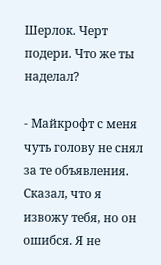Шерлок. Черт подери. Что же ты наделал?

- Майкрофт с меня чуть голову не снял за те объявления. Сказал, что я извожу тебя, но он ошибся. Я не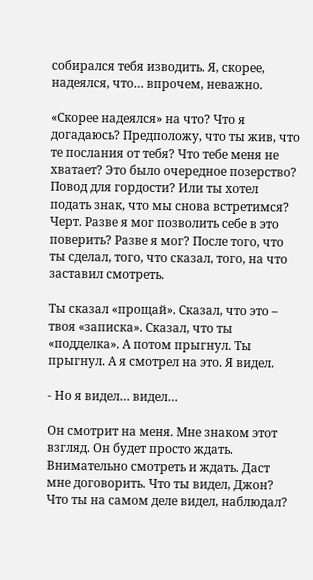собирался тебя изводить. Я, скорее, надеялся, что… впрочем, неважно.

«Скорее надеялся» на что? Что я догадаюсь? Предположу, что ты жив, что те послания от тебя? Что тебе меня не хватает? Это было очередное позерство? Повод для гордости? Или ты хотел подать знак, что мы снова встретимся? Черт. Разве я мог позволить себе в это поверить? Разве я мог? После того, что ты сделал, того, что сказал, того, на что заставил смотреть.

Ты сказал «прощай». Сказал, что это – твоя «записка». Сказал, что ты «подделка». А потом прыгнул. Ты прыгнул. А я смотрел на это. Я видел.

- Но я видел… видел…

Он смотрит на меня. Мне знаком этот взгляд. Он будет просто ждать. Внимательно смотреть и ждать. Даст мне договорить. Что ты видел, Джон? Что ты на самом деле видел, наблюдал?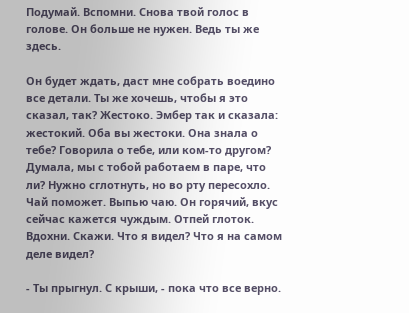Подумай. Вспомни. Снова твой голос в голове. Он больше не нужен. Ведь ты же здесь.

Он будет ждать, даст мне собрать воедино все детали. Ты же хочешь, чтобы я это сказал, так? Жестоко. Эмбер так и сказала: жестокий. Оба вы жестоки. Она знала о тебе? Говорила о тебе, или ком-то другом? Думала, мы с тобой работаем в паре, что ли? Нужно сглотнуть, но во рту пересохло. Чай поможет. Выпью чаю. Он горячий, вкус сейчас кажется чуждым. Отпей глоток. Вдохни. Скажи. Что я видел? Что я на самом деле видел?

- Ты прыгнул. С крыши, - пока что все верно.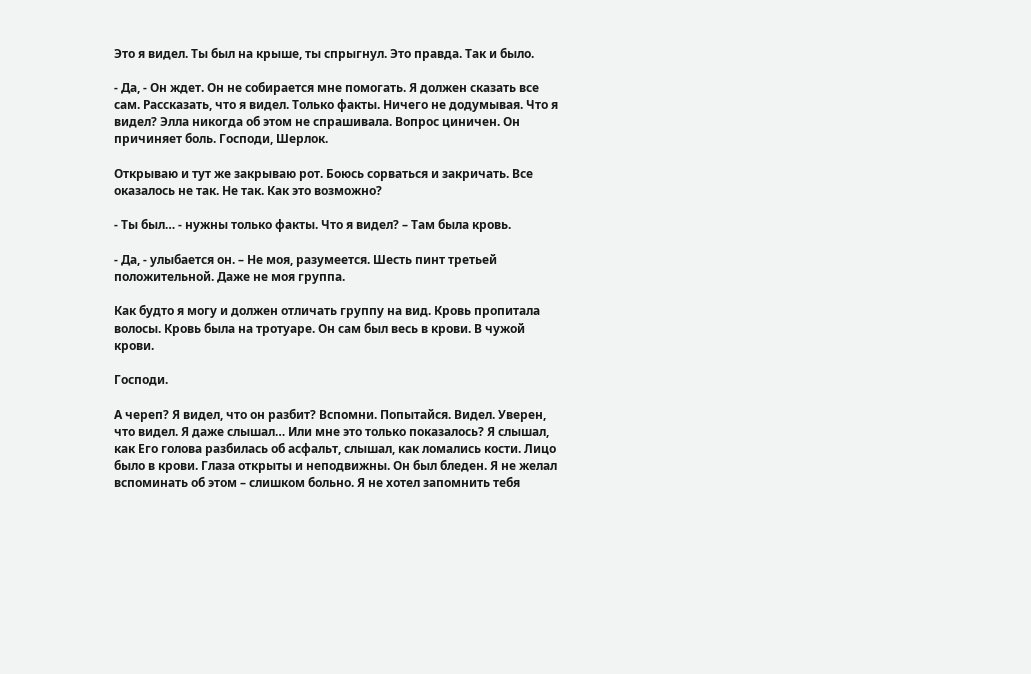Это я видел. Ты был на крыше, ты спрыгнул. Это правда. Так и было.

- Да, - Он ждет. Он не собирается мне помогать. Я должен сказать все сам. Рассказать, что я видел. Только факты. Ничего не додумывая. Что я видел? Элла никогда об этом не спрашивала. Вопрос циничен. Он причиняет боль. Господи, Шерлок.

Открываю и тут же закрываю рот. Боюсь сорваться и закричать. Все оказалось не так. Не так. Как это возможно?

- Ты был… - нужны только факты. Что я видел? – Там была кровь.

- Да, - улыбается он. – Не моя, разумеется. Шесть пинт третьей положительной. Даже не моя группа.

Как будто я могу и должен отличать группу на вид. Кровь пропитала волосы. Кровь была на тротуаре. Он сам был весь в крови. В чужой крови.

Господи.

А череп? Я видел, что он разбит? Вспомни. Попытайся. Видел. Уверен, что видел. Я даже слышал… Или мне это только показалось? Я слышал, как Его голова разбилась об асфальт, слышал, как ломались кости. Лицо было в крови. Глаза открыты и неподвижны. Он был бледен. Я не желал вспоминать об этом – слишком больно. Я не хотел запомнить тебя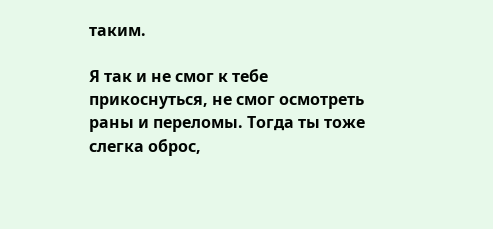таким.

Я так и не смог к тебе прикоснуться, не смог осмотреть раны и переломы. Тогда ты тоже слегка оброс,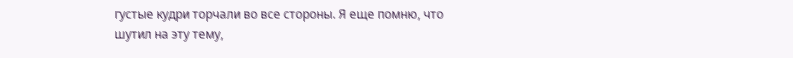густые кудри торчали во все стороны. Я еще помню, что шутил на эту тему,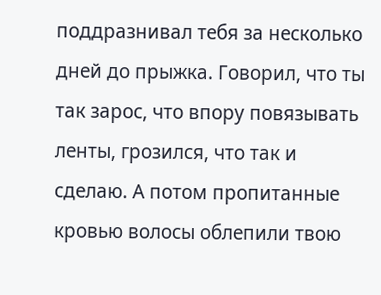поддразнивал тебя за несколько дней до прыжка. Говорил, что ты так зарос, что впору повязывать ленты, грозился, что так и сделаю. А потом пропитанные кровью волосы облепили твою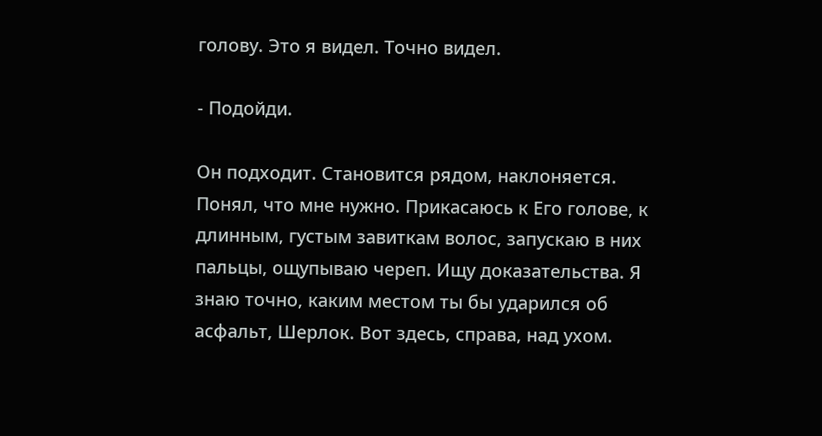голову. Это я видел. Точно видел.

- Подойди.

Он подходит. Становится рядом, наклоняется. Понял, что мне нужно. Прикасаюсь к Его голове, к длинным, густым завиткам волос, запускаю в них пальцы, ощупываю череп. Ищу доказательства. Я знаю точно, каким местом ты бы ударился об асфальт, Шерлок. Вот здесь, справа, над ухом.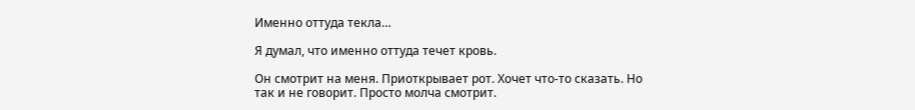Именно оттуда текла…

Я думал, что именно оттуда течет кровь.

Он смотрит на меня. Приоткрывает рот. Хочет что-то сказать. Но так и не говорит. Просто молча смотрит.